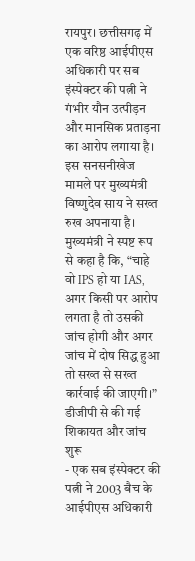रायपुर। छत्तीसगढ़ में एक वरिष्ठ आईपीएस अधिकारी पर सब इंस्पेक्टर की पत्नी ने गंभीर यौन उत्पीड़न और मानसिक प्रताड़ना का आरोप लगाया है। इस सनसनीखेज मामले पर मुख्यमंत्री विष्णुदेव साय ने सख्त रुख अपनाया है।
मुख्यमंत्री ने स्पष्ट रूप से कहा है कि, “चाहे वो IPS हो या IAS, अगर किसी पर आरोप लगता है तो उसकी जांच होगी और अगर जांच में दोष सिद्ध हुआ तो सख्त से सख्त कार्रवाई की जाएगी।”
डीजीपी से की गई शिकायत और जांच शुरू
- एक सब इंस्पेक्टर की पत्नी ने 2003 बैच के आईपीएस अधिकारी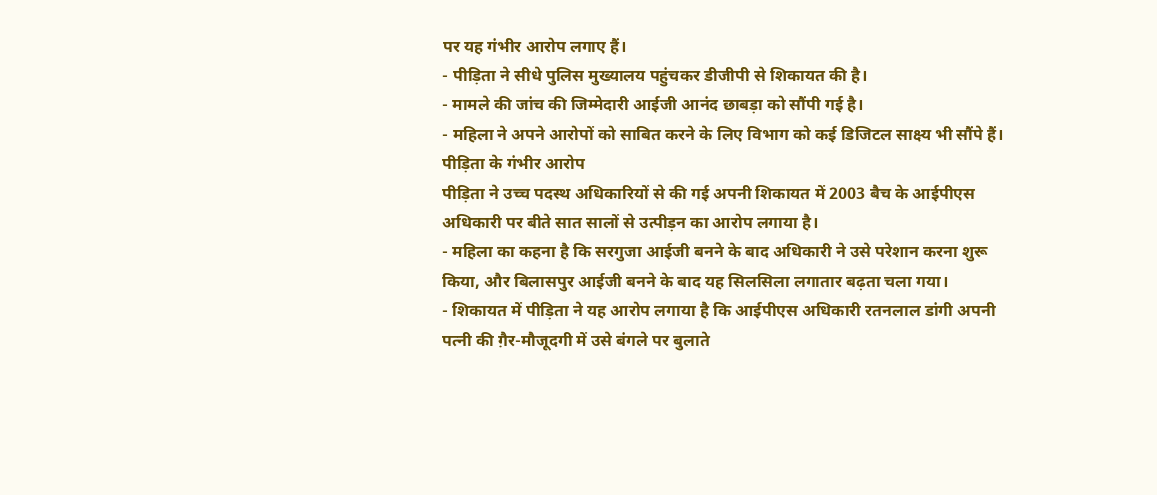पर यह गंभीर आरोप लगाए हैं।
- पीड़िता ने सीधे पुलिस मुख्यालय पहुंचकर डीजीपी से शिकायत की है।
- मामले की जांच की जिम्मेदारी आईजी आनंद छाबड़ा को सौंपी गई है।
- महिला ने अपने आरोपों को साबित करने के लिए विभाग को कई डिजिटल साक्ष्य भी सौंपे हैं।
पीड़िता के गंभीर आरोप
पीड़िता ने उच्च पदस्थ अधिकारियों से की गई अपनी शिकायत में 2003 बैच के आईपीएस अधिकारी पर बीते सात सालों से उत्पीड़न का आरोप लगाया है।
- महिला का कहना है कि सरगुजा आईजी बनने के बाद अधिकारी ने उसे परेशान करना शुरू किया, और बिलासपुर आईजी बनने के बाद यह सिलसिला लगातार बढ़ता चला गया।
- शिकायत में पीड़िता ने यह आरोप लगाया है कि आईपीएस अधिकारी रतनलाल डांगी अपनी पत्नी की ग़ैर-मौजूदगी में उसे बंगले पर बुलाते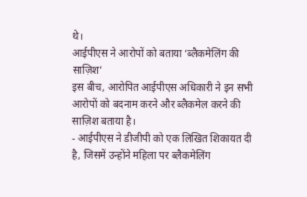थे।
आईपीएस ने आरोपों को बताया ‘ब्लैकमेलिंग की साज़िश’
इस बीच, आरोपित आईपीएस अधिकारी ने इन सभी आरोपों को बदनाम करने और ब्लैकमेल करने की साज़िश बताया है।
- आईपीएस ने डीजीपी को एक लिखित शिकायत दी है, जिसमें उन्होंने महिला पर ब्लैकमेलिंग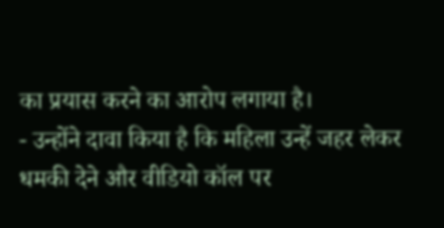का प्रयास करने का आरोप लगाया है।
- उन्होंने दावा किया है कि महिला उन्हें जहर लेकर धमकी देने और वीडियो कॉल पर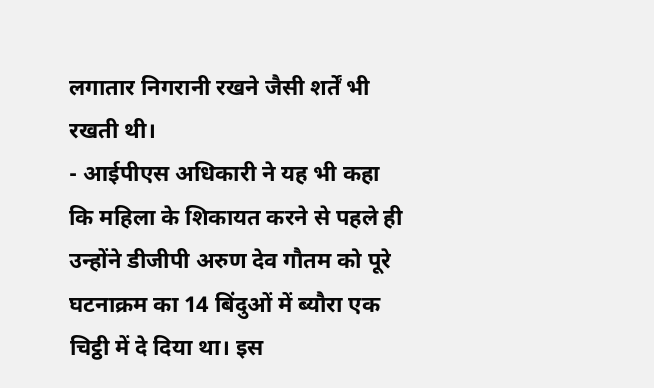लगातार निगरानी रखने जैसी शर्तें भी रखती थी।
- आईपीएस अधिकारी ने यह भी कहा कि महिला के शिकायत करने से पहले ही उन्होंने डीजीपी अरुण देव गौतम को पूरे घटनाक्रम का 14 बिंदुओं में ब्यौरा एक चिट्ठी में दे दिया था। इस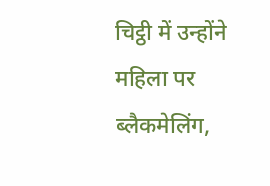चिट्ठी में उन्होंने महिला पर ब्लैकमेलिंग,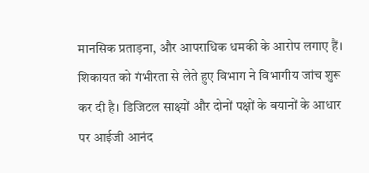मानसिक प्रताड़ना, और आपराधिक धमकी के आरोप लगाए हैं।
शिकायत को गंभीरता से लेते हुए विभाग ने विभागीय जांच शुरू कर दी है। डिजिटल साक्ष्यों और दोनों पक्षों के बयानों के आधार पर आईजी आनंद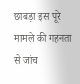छाबड़ा इस पूरे मामले की गहनता से जांच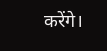करेंगे।